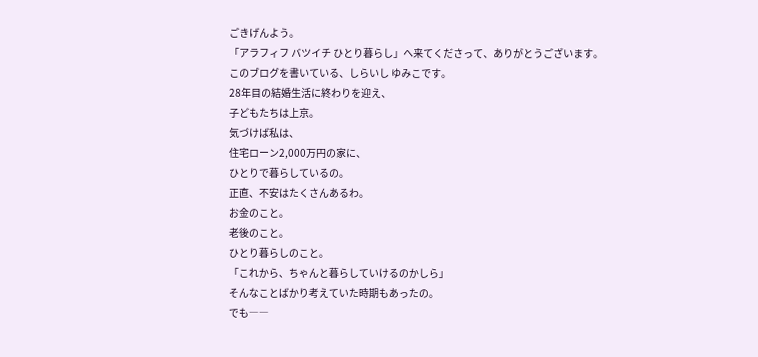ごきげんよう。
「アラフィフ バツイチ ひとり暮らし」へ来てくださって、ありがとうございます。
このブログを書いている、しらいし ゆみこです。
28年目の結婚生活に終わりを迎え、
子どもたちは上京。
気づけば私は、
住宅ローン2,000万円の家に、
ひとりで暮らしているの。
正直、不安はたくさんあるわ。
お金のこと。
老後のこと。
ひとり暮らしのこと。
「これから、ちゃんと暮らしていけるのかしら」
そんなことばかり考えていた時期もあったの。
でも――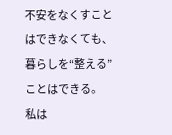不安をなくすことはできなくても、
暮らしを“整える”ことはできる。
私は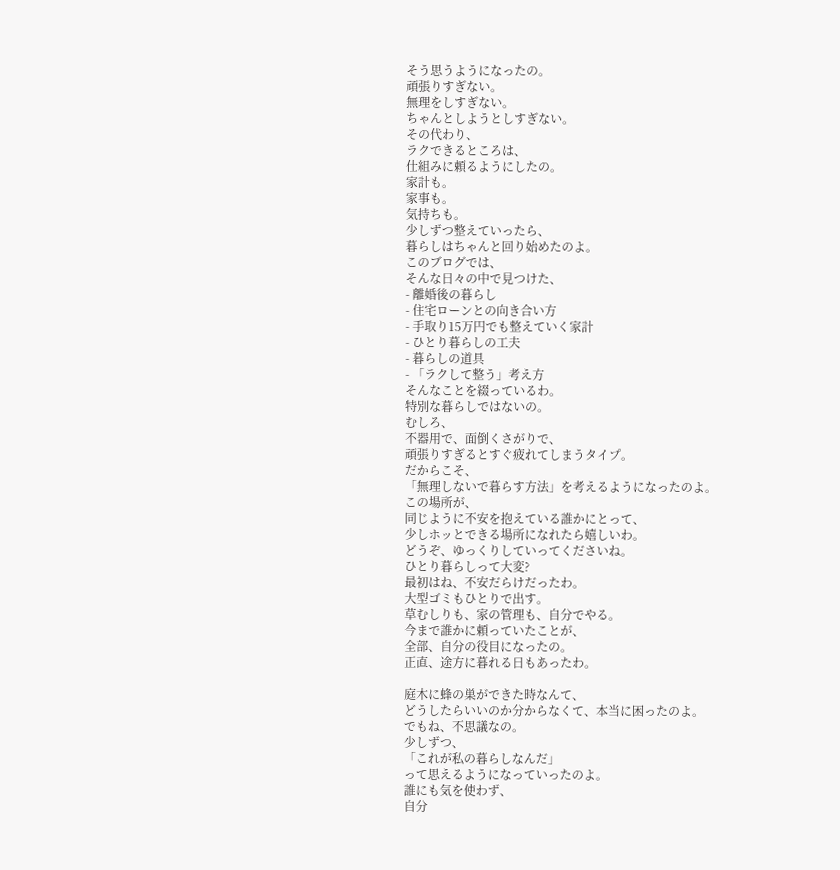そう思うようになったの。
頑張りすぎない。
無理をしすぎない。
ちゃんとしようとしすぎない。
その代わり、
ラクできるところは、
仕組みに頼るようにしたの。
家計も。
家事も。
気持ちも。
少しずつ整えていったら、
暮らしはちゃんと回り始めたのよ。
このブログでは、
そんな日々の中で見つけた、
- 離婚後の暮らし
- 住宅ローンとの向き合い方
- 手取り15万円でも整えていく家計
- ひとり暮らしの工夫
- 暮らしの道具
- 「ラクして整う」考え方
そんなことを綴っているわ。
特別な暮らしではないの。
むしろ、
不器用で、面倒くさがりで、
頑張りすぎるとすぐ疲れてしまうタイプ。
だからこそ、
「無理しないで暮らす方法」を考えるようになったのよ。
この場所が、
同じように不安を抱えている誰かにとって、
少しホッとできる場所になれたら嬉しいわ。
どうぞ、ゆっくりしていってくださいね。
ひとり暮らしって大変?
最初はね、不安だらけだったわ。
大型ゴミもひとりで出す。
草むしりも、家の管理も、自分でやる。
今まで誰かに頼っていたことが、
全部、自分の役目になったの。
正直、途方に暮れる日もあったわ。

庭木に蜂の巣ができた時なんて、
どうしたらいいのか分からなくて、本当に困ったのよ。
でもね、不思議なの。
少しずつ、
「これが私の暮らしなんだ」
って思えるようになっていったのよ。
誰にも気を使わず、
自分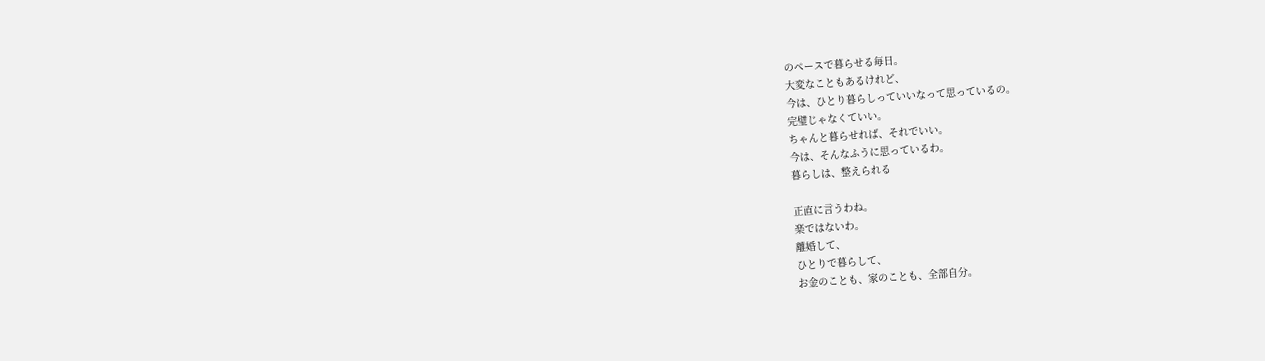のペースで暮らせる毎日。
大変なこともあるけれど、
今は、ひとり暮らしっていいなって思っているの。
完璧じゃなくていい。
ちゃんと暮らせれば、それでいい。
今は、そんなふうに思っているわ。
暮らしは、整えられる

正直に言うわね。
楽ではないわ。
離婚して、
ひとりで暮らして、
お金のことも、家のことも、全部自分。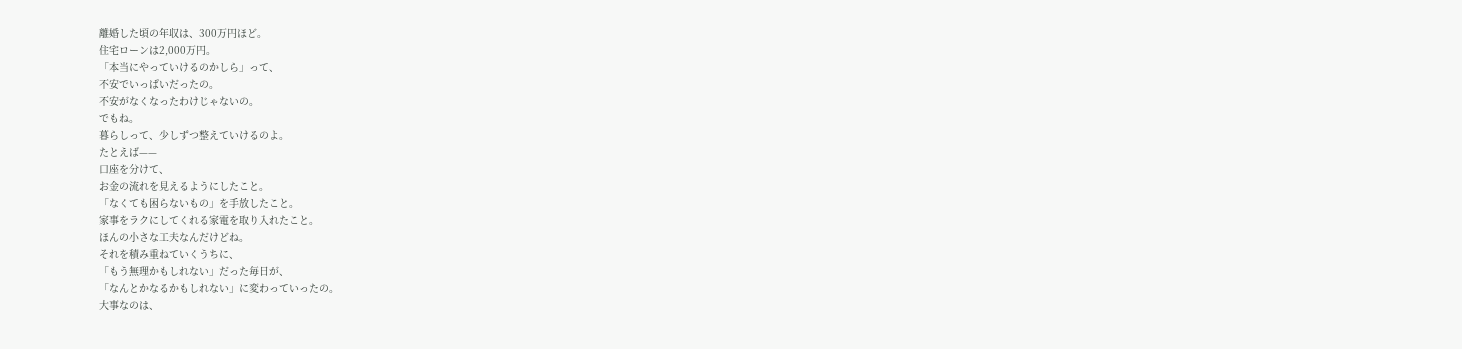離婚した頃の年収は、300万円ほど。
住宅ローンは2,000万円。
「本当にやっていけるのかしら」って、
不安でいっぱいだったの。
不安がなくなったわけじゃないの。
でもね。
暮らしって、少しずつ整えていけるのよ。
たとえば——
口座を分けて、
お金の流れを見えるようにしたこと。
「なくても困らないもの」を手放したこと。
家事をラクにしてくれる家電を取り入れたこと。
ほんの小さな工夫なんだけどね。
それを積み重ねていくうちに、
「もう無理かもしれない」だった毎日が、
「なんとかなるかもしれない」に変わっていったの。
大事なのは、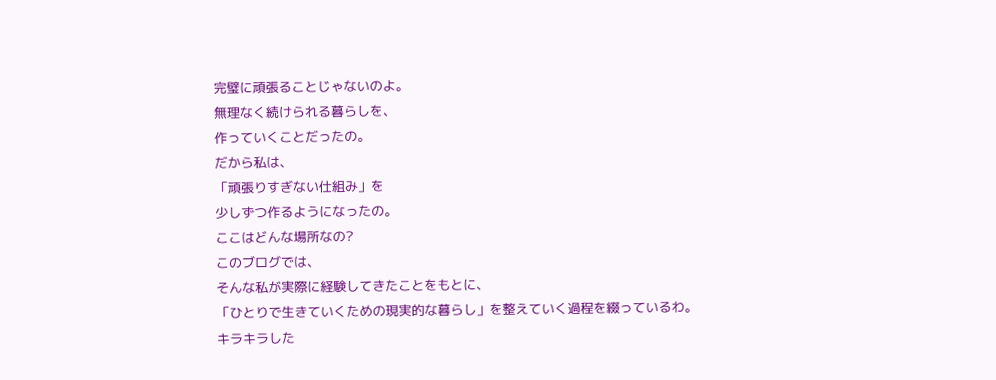完璧に頑張ることじゃないのよ。
無理なく続けられる暮らしを、
作っていくことだったの。
だから私は、
「頑張りすぎない仕組み」を
少しずつ作るようになったの。
ここはどんな場所なの?
このブログでは、
そんな私が実際に経験してきたことをもとに、
「ひとりで生きていくための現実的な暮らし」を整えていく過程を綴っているわ。
キラキラした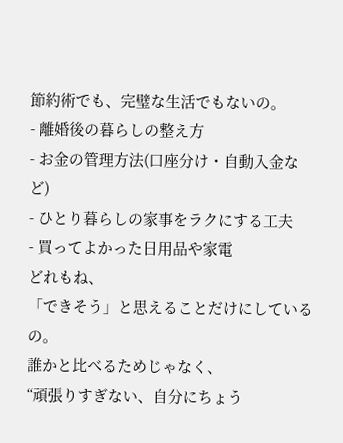節約術でも、完璧な生活でもないの。
- 離婚後の暮らしの整え方
- お金の管理方法(口座分け・自動入金など)
- ひとり暮らしの家事をラクにする工夫
- 買ってよかった日用品や家電
どれもね、
「できそう」と思えることだけにしているの。
誰かと比べるためじゃなく、
“頑張りすぎない、自分にちょう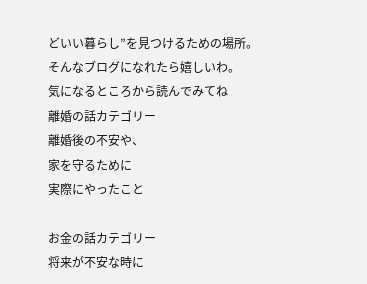どいい暮らし”を見つけるための場所。
そんなブログになれたら嬉しいわ。
気になるところから読んでみてね
離婚の話カテゴリー
離婚後の不安や、
家を守るために
実際にやったこと

お金の話カテゴリー
将来が不安な時に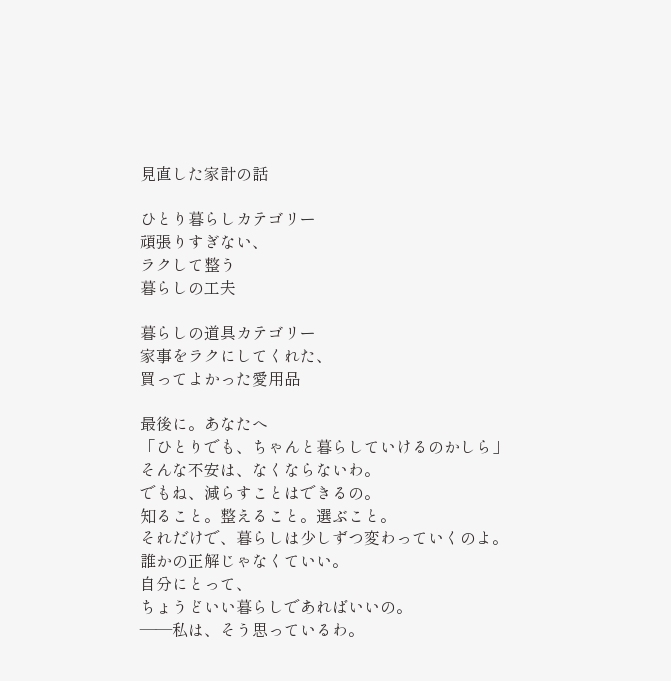見直した家計の話

ひとり暮らしカテゴリー
頑張りすぎない、
ラクして整う
暮らしの工夫

暮らしの道具カテゴリー
家事をラクにしてくれた、
買ってよかった愛用品

最後に。あなたへ
「ひとりでも、ちゃんと暮らしていけるのかしら」
そんな不安は、なくならないわ。
でもね、減らすことはできるの。
知ること。整えること。選ぶこと。
それだけで、暮らしは少しずつ変わっていくのよ。
誰かの正解じゃなくていい。
自分にとって、
ちょうどいい暮らしであればいいの。
——私は、そう思っているわ。